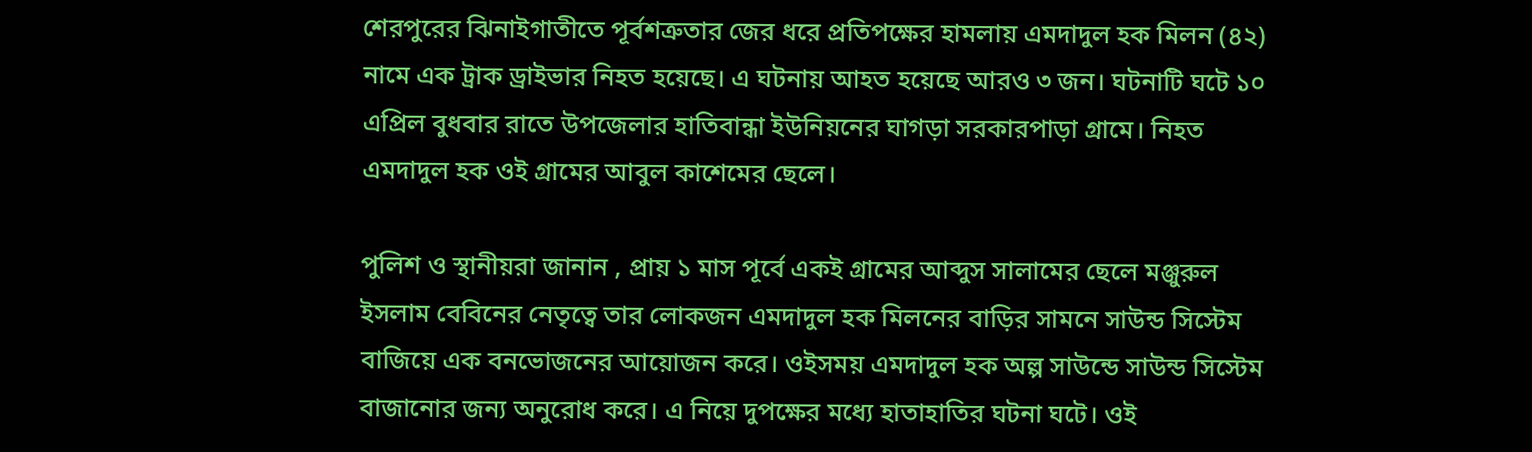শেরপুরের ঝিনাইগাতীতে পূর্বশত্রুতার জের ধরে প্রতিপক্ষের হামলায় এমদাদুল হক মিলন (৪২) নামে এক ট্রাক ড্রাইভার নিহত হয়েছে। এ ঘটনায় আহত হয়েছে আরও ৩ জন। ঘটনাটি ঘটে ১০ এপ্রিল বুধবার রাতে উপজেলার হাতিবান্ধা ইউনিয়নের ঘাগড়া সরকারপাড়া গ্রামে। নিহত এমদাদুল হক ওই গ্রামের আবুল কাশেমের ছেলে।

পুলিশ ও স্থানীয়রা জানান , প্রায় ১ মাস পূর্বে একই গ্রামের আব্দুস সালামের ছেলে মঞ্জুরুল ইসলাম বেবিনের নেতৃত্বে তার লোকজন এমদাদুল হক মিলনের বাড়ির সামনে সাউন্ড সিস্টেম বাজিয়ে এক বনভোজনের আয়োজন করে। ওইসময় এমদাদুল হক অল্প সাউন্ডে সাউন্ড সিস্টেম বাজানোর জন্য অনুরোধ করে। এ নিয়ে দুপক্ষের মধ্যে হাতাহাতির ঘটনা ঘটে। ওই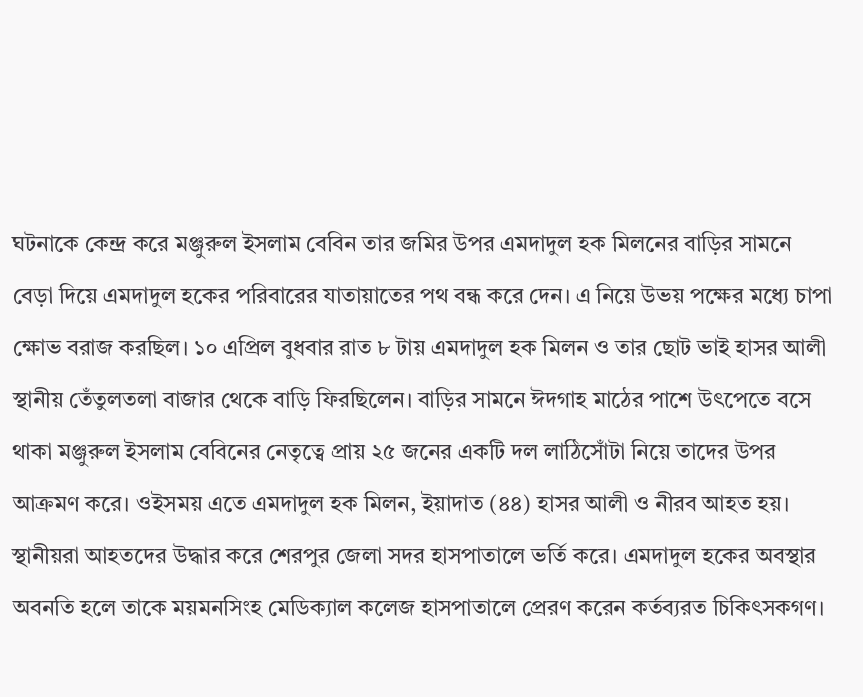ঘটনাকে কেন্দ্র করে মঞ্জুরুল ইসলাম বেবিন তার জমির উপর এমদাদুল হক মিলনের বাড়ির সামনে বেড়া দিয়ে এমদাদুল হকের পরিবারের যাতায়াতের পথ বন্ধ করে দেন। এ নিয়ে উভয় পক্ষের মধ্যে চাপা ক্ষোভ বরাজ করছিল। ১০ এপ্রিল বুধবার রাত ৮ টায় এমদাদুল হক মিলন ও তার ছোট ভাই হাসর আলী স্থানীয় তেঁতুলতলা বাজার থেকে বাড়ি ফিরছিলেন। বাড়ির সামনে ঈদগাহ মাঠের পাশে উৎপেতে বসে থাকা মঞ্জুরুল ইসলাম বেবিনের নেতৃত্বে প্রায় ২৫ জনের একটি দল লাঠিসোঁটা নিয়ে তাদের উপর আক্রমণ করে। ওইসময় এতে এমদাদুল হক মিলন, ইয়াদাত (৪৪) হাসর আলী ও নীরব আহত হয়। স্থানীয়রা আহতদের উদ্ধার করে শেরপুর জেলা সদর হাসপাতালে ভর্তি করে। এমদাদুল হকের অবস্থার অবনতি হলে তাকে ময়মনসিংহ মেডিক্যাল কলেজ হাসপাতালে প্রেরণ করেন কর্তব্যরত চিকিৎসকগণ।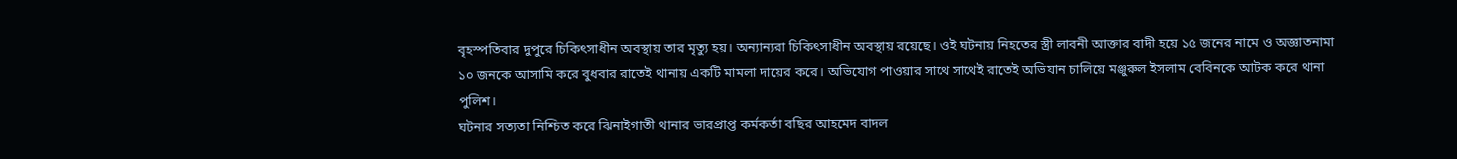বৃহস্পতিবার দুপুরে চিকিৎসাধীন অবস্থায় তার মৃত্যু হয়। অন্যান্যরা চিকিৎসাধীন অবস্থায় রয়েছে। ওই ঘটনায় নিহতের স্ত্রী লাবনী আক্তার বাদী হয়ে ১৫ জনের নামে ও অজ্ঞাতনামা ১০ জনকে আসামি করে বুধবার রাতেই থানায় একটি মামলা দায়ের করে। অভিযোগ পাওয়ার সাথে সাথেই রাতেই অভিযান চালিয়ে মঞ্জুরুল ইসলাম বেবিনকে আটক করে থানা পুলিশ।
ঘটনার সত্যতা নিশ্চিত করে ঝিনাইগাতী থানার ভারপ্রাপ্ত কর্মকর্তা বছির আহমেদ বাদল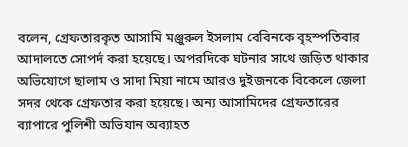বলেন, গ্রেফতারকৃত আসামি মঞ্জুরুল ইসলাম বেবিনকে বৃহস্পতিবার আদালতে সোপর্দ করা হয়েছে। অপরদিকে ঘটনার সাথে জড়িত থাকার অভিযোগে ছালাম ও সাদা মিয়া নামে আরও দুইজনকে বিকেলে জেলা সদর থেকে গ্রেফতার করা হয়েছে। অন্য আসামিদের গ্রেফতারের ব্যাপারে পুলিশী অভিযান অব্যাহত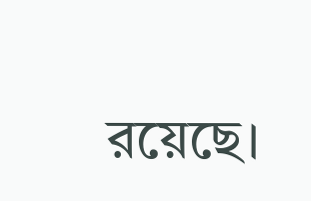রয়েছে।